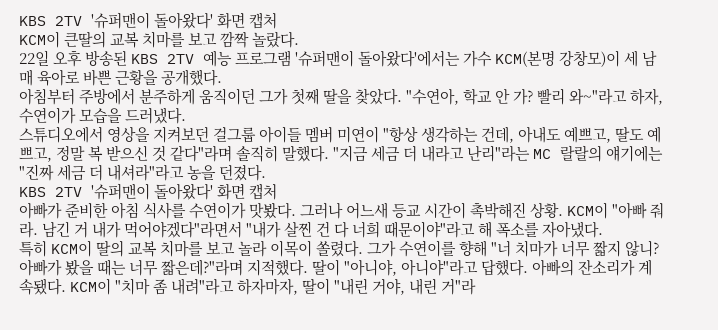KBS 2TV '슈퍼맨이 돌아왔다' 화면 캡처
KCM이 큰딸의 교복 치마를 보고 깜짝 놀랐다.
22일 오후 방송된 KBS 2TV 예능 프로그램 '슈퍼맨이 돌아왔다'에서는 가수 KCM(본명 강창모)이 세 남매 육아로 바쁜 근황을 공개했다.
아침부터 주방에서 분주하게 움직이던 그가 첫째 딸을 찾았다. "수연아, 학교 안 가? 빨리 와~"라고 하자, 수연이가 모습을 드러냈다.
스튜디오에서 영상을 지켜보던 걸그룹 아이들 멤버 미연이 "항상 생각하는 건데, 아내도 예쁘고, 딸도 예쁘고, 정말 복 받으신 것 같다"라며 솔직히 말했다. "지금 세금 더 내라고 난리"라는 MC 랄랄의 얘기에는 "진짜 세금 더 내셔라"라고 농을 던졌다.
KBS 2TV '슈퍼맨이 돌아왔다' 화면 캡처
아빠가 준비한 아침 식사를 수연이가 맛봤다. 그러나 어느새 등교 시간이 촉박해진 상황. KCM이 "아빠 줘라. 남긴 거 내가 먹어야겠다"라면서 "내가 살찐 건 다 너희 때문이야"라고 해 폭소를 자아냈다.
특히 KCM이 딸의 교복 치마를 보고 놀라 이목이 쏠렸다. 그가 수연이를 향해 "너 치마가 너무 짧지 않니? 아빠가 봤을 때는 너무 짧은데?"라며 지적했다. 딸이 "아니야, 아니야"라고 답했다. 아빠의 잔소리가 계속됐다. KCM이 "치마 좀 내려"라고 하자마자, 딸이 "내린 거야, 내린 거"라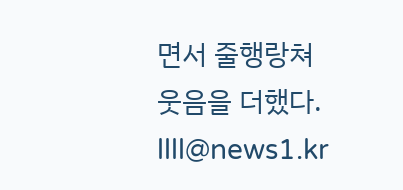면서 줄행랑쳐 웃음을 더했다.
llll@news1.kr